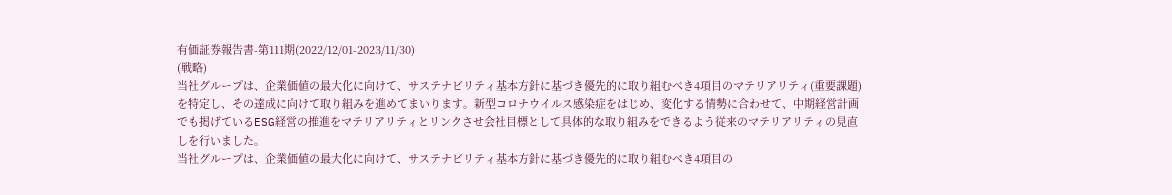有価証券報告書-第111期(2022/12/01-2023/11/30)
(戦略)
当社グループは、企業価値の最大化に向けて、サステナビリティ基本方針に基づき優先的に取り組むべき4項目のマテリアリティ(重要課題)を特定し、その達成に向けて取り組みを進めてまいります。新型コロナウイルス感染症をはじめ、変化する情勢に合わせて、中期経営計画でも掲げているESG経営の推進をマテリアリティとリンクさせ会社目標として具体的な取り組みをできるよう従来のマテリアリティの見直しを行いました。
当社グループは、企業価値の最大化に向けて、サステナビリティ基本方針に基づき優先的に取り組むべき4項目の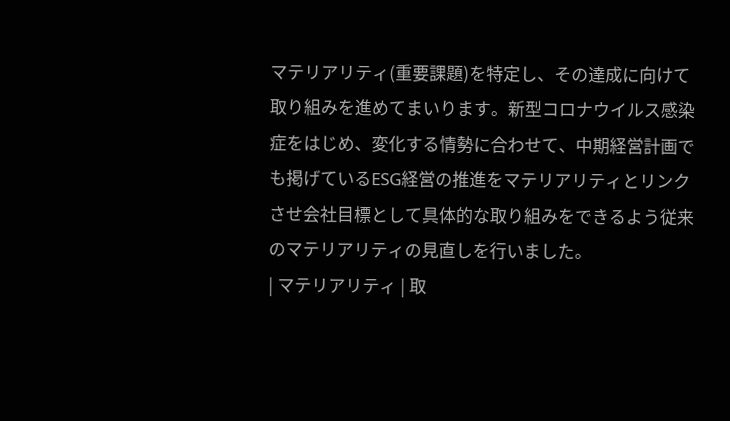マテリアリティ(重要課題)を特定し、その達成に向けて取り組みを進めてまいります。新型コロナウイルス感染症をはじめ、変化する情勢に合わせて、中期経営計画でも掲げているESG経営の推進をマテリアリティとリンクさせ会社目標として具体的な取り組みをできるよう従来のマテリアリティの見直しを行いました。
| マテリアリティ | 取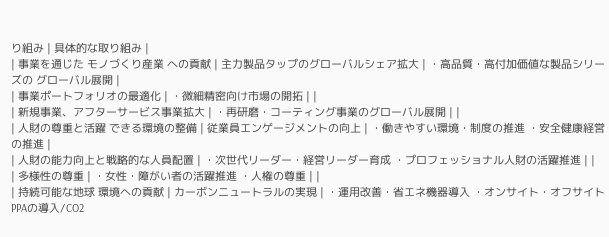り組み | 具体的な取り組み |
| 事業を通じた モノづくり産業 への貢献 | 主力製品タップのグローバルシェア拡大 | ・高品質・高付加価値な製品シリーズの グローバル展開 |
| 事業ポートフォリオの最適化 | ・微細精密向け市場の開拓 | |
| 新規事業、アフターサービス事業拡大 | ・再研磨・コーティング事業のグローバル展開 | |
| 人財の尊重と活躍 できる環境の整備 | 従業員エンゲージメントの向上 | ・働きやすい環境・制度の推進 ・安全健康経営の推進 |
| 人財の能力向上と戦略的な人員配置 | ・次世代リーダー・経営リーダー育成 ・プロフェッショナル人財の活躍推進 | |
| 多様性の尊重 | ・女性・障がい者の活躍推進 ・人権の尊重 | |
| 持続可能な地球 環境への貢献 | カーボンニュートラルの実現 | ・運用改善・省エネ機器導入 ・オンサイト・オフサイトPPAの導入/CO2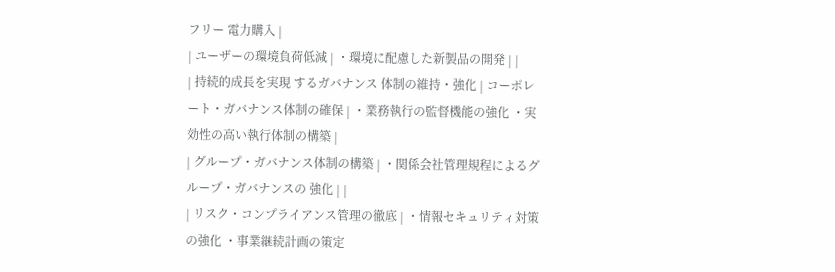フリー 電力購入 |
| ユーザーの環境負荷低減 | ・環境に配慮した新製品の開発 | |
| 持続的成長を実現 するガバナンス 体制の維持・強化 | コーポレート・ガバナンス体制の確保 | ・業務執行の監督機能の強化 ・実効性の高い執行体制の構築 |
| グループ・ガバナンス体制の構築 | ・関係会社管理規程によるグループ・ガバナンスの 強化 | |
| リスク・コンプライアンス管理の徹底 | ・情報セキュリティ対策の強化 ・事業継続計画の策定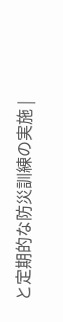と定期的な防災訓練の実施 |